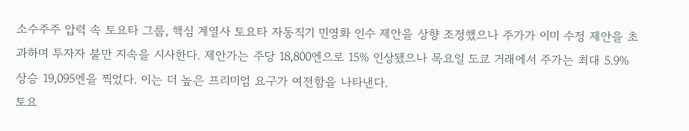소수주주 압력 속 토요타 그룹, 핵심 계열사 토요타 자동직기 민영화 인수 제안을 상향 조정했으나 주가가 이미 수정 제안을 초과하며 투자자 불만 지속을 시사한다. 제안가는 주당 18,800엔으로 15% 인상됐으나 목요일 도쿄 거래에서 주가는 최대 5.9% 상승 19,095엔을 찍었다. 이는 더 높은 프리미엄 요구가 여전함을 나타낸다.
토요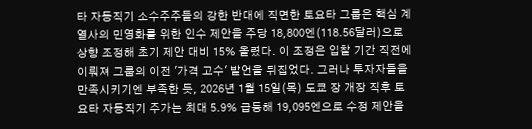타 자동직기 소수주주들의 강한 반대에 직면한 토요타 그룹은 핵심 계열사의 민영화를 위한 인수 제안을 주당 18,800엔(118.56달러)으로 상향 조정해 초기 제안 대비 15% 올렸다. 이 조정은 입찰 기간 직전에 이뤄져 그룹의 이전 '가격 고수' 발언을 뒤집었다. 그러나 투자자들을 만족시키기엔 부족한 듯, 2026년 1월 15일(목) 도쿄 장 개장 직후 토요타 자동직기 주가는 최대 5.9% 급등해 19,095엔으로 수정 제안을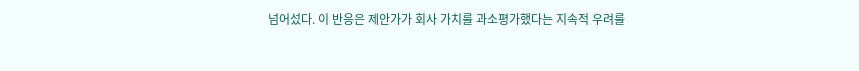넘어섰다. 이 반응은 제안가가 회사 가치를 과소평가했다는 지속적 우려를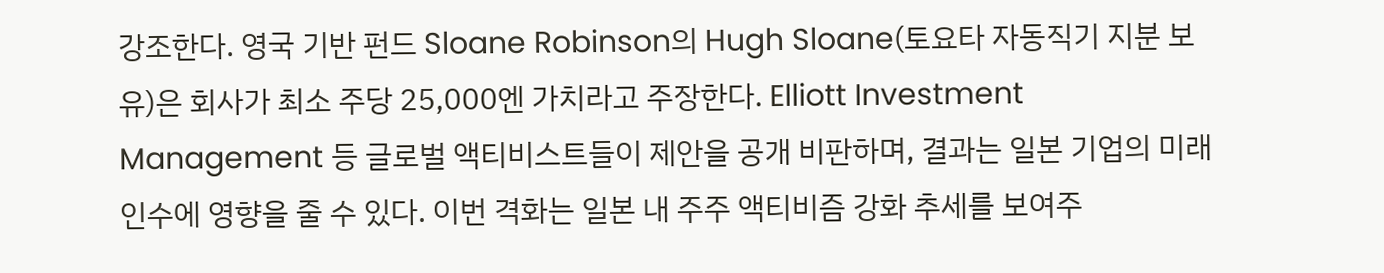강조한다. 영국 기반 펀드 Sloane Robinson의 Hugh Sloane(토요타 자동직기 지분 보유)은 회사가 최소 주당 25,000엔 가치라고 주장한다. Elliott Investment Management 등 글로벌 액티비스트들이 제안을 공개 비판하며, 결과는 일본 기업의 미래 인수에 영향을 줄 수 있다. 이번 격화는 일본 내 주주 액티비즘 강화 추세를 보여주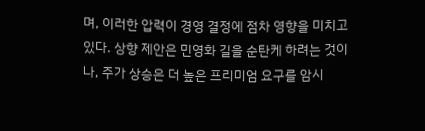며, 이러한 압력이 경영 결정에 점차 영향을 미치고 있다. 상향 제안은 민영화 길을 순탄케 하려는 것이나, 주가 상승은 더 높은 프리미엄 요구를 암시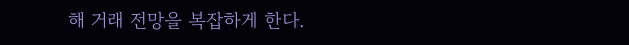해 거래 전망을 복잡하게 한다.